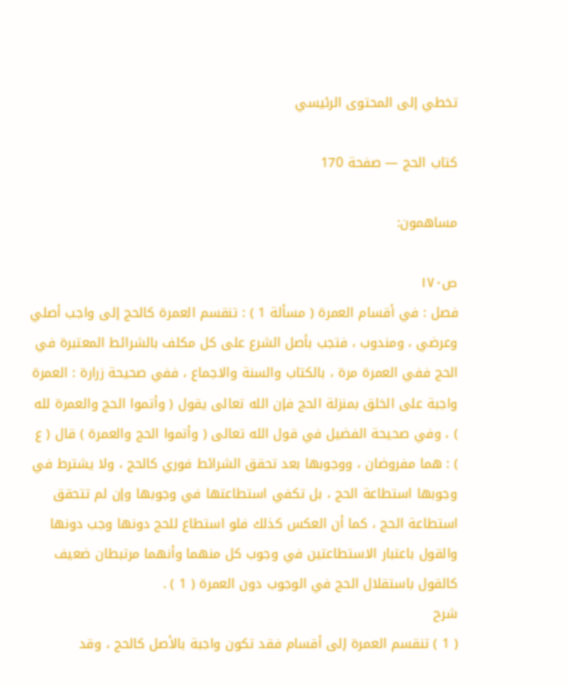تخطي إلى المحتوى الرئيسي

كتاب الحج — صفحة 170

مساهمون:

ص١٧٠
فصل : في أقسام العمرة ( مسألة 1 ) : تنقسم العمرة كالحج إلى واجب أصلي وعرضي ، ومندوب ، فتجب بأصل الشرع على كل مكلف بالشرائط المعتبرة في الحج ففي العمرة مرة ، بالكتاب والسنة والاجماع ، ففي صحيحة زرارة : العمرة واجبة على الخلق بمنزلة الحج فإن الله تعالى يقول ( وأتموا الحج والعمرة لله ) ، وفي صحيحة الفضيل في قول الله تعالى ( وأتموا الحج والعمرة ) قال ( ع ) : هما مفروضان ، ووجوبها بعد تحقق الشرائط فوري كالحج ، ولا يشترط في وجوبها استطاعة الحج ، بل تكفي استطاعتها في وجوبها وإن لم تتحقق استطاعة الحج ، كما أن العكس كذلك فلو استطاع للحج دونها وجب دونها والقول باعتبار الاستطاعتين في وجوب كل منهما وأنهما مرتبطان ضعيف كالقول باستقلال الحج في الوجوب دون العمرة ( 1 ) .
شرح
( 1 ) تنقسم العمرة إلى أقسام فقد تكون واجبة بالأصل كالحج ، وقد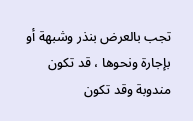تجب بالعرض بنذر وشبهة أو بإجارة ونحوها ، قد تكون مندوبة وقد تكون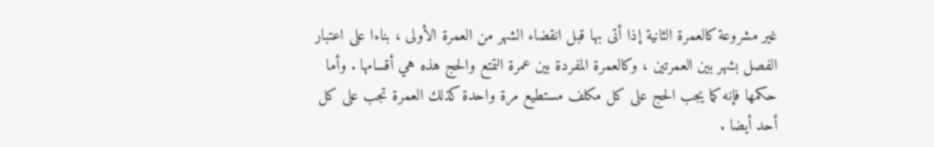غير مشروعة كالعمرة الثانية إذا أتى بها قبل انقضاء الشهر من العمرة الأولى ، بناءا على اعتبار الفصل بشهر بين العمرتين ، وكالعمرة المفردة بين عمرة التمتع والحج هذه هي أقسامها . وأما حكمها فإنه كما يجب الحج على كل مكلف مستطيع مرة واحدة كذلك العمرة تجب على كل أحد أيضا .